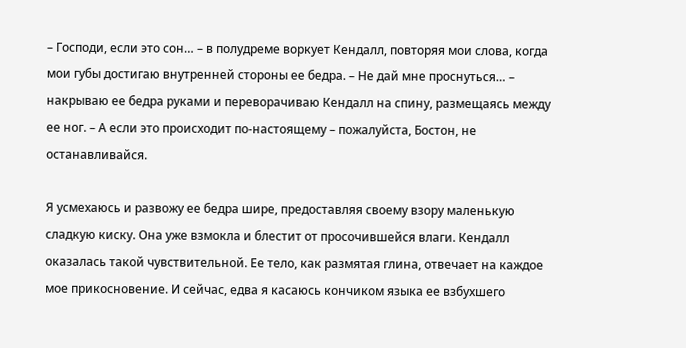– Господи, если это сон… – в полудреме воркует Кендалл, повторяя мои слова, когда мои губы достигаю внутренней стороны ее бедра. – Не дай мне проснуться… – накрываю ее бедра руками и переворачиваю Кендалл на спину, размещаясь между ее ног. – А если это происходит по-настоящему – пожалуйста, Бостон, не останавливайся.

Я усмехаюсь и развожу ее бедра шире, предоставляя своему взору маленькую сладкую киску. Она уже взмокла и блестит от просочившейся влаги. Кендалл оказалась такой чувствительной. Ее тело, как размятая глина, отвечает на каждое мое прикосновение. И сейчас, едва я касаюсь кончиком языка ее взбухшего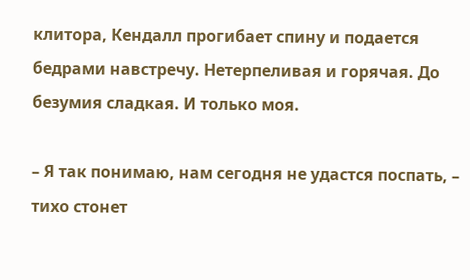клитора, Кендалл прогибает спину и подается бедрами навстречу. Нетерпеливая и горячая. До безумия сладкая. И только моя.

– Я так понимаю, нам сегодня не удастся поспать, – тихо стонет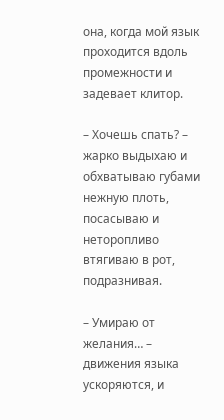она, когда мой язык проходится вдоль промежности и задевает клитор.

– Хочешь спать? – жарко выдыхаю и обхватываю губами нежную плоть, посасываю и неторопливо втягиваю в рот, подразнивая.

– Умираю от желания… – движения языка ускоряются, и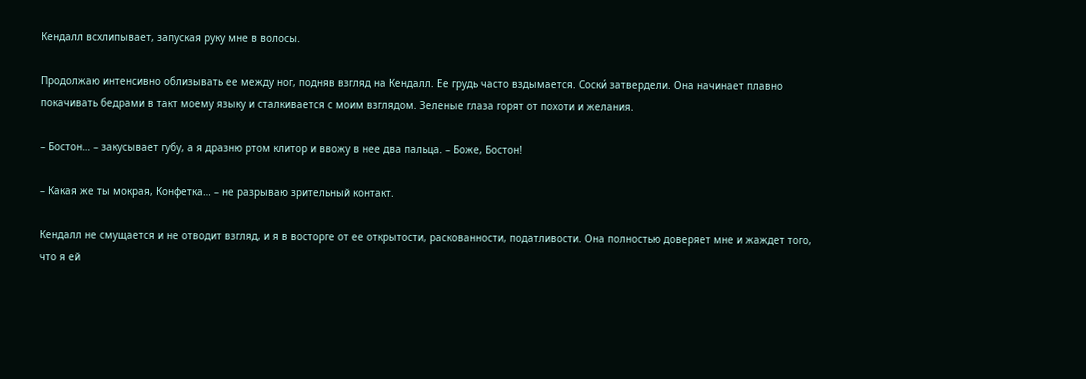Кендалл всхлипывает, запуская руку мне в волосы.

Продолжаю интенсивно облизывать ее между ног, подняв взгляд на Кендалл. Ее грудь часто вздымается. Соски́ затвердели. Она начинает плавно покачивать бедрами в такт моему языку и сталкивается с моим взглядом. Зеленые глаза горят от похоти и желания.

– Бостон… – закусывает губу, а я дразню ртом клитор и ввожу в нее два пальца. – Боже, Бостон!

– Какая же ты мокрая, Конфетка… – не разрываю зрительный контакт.

Кендалл не смущается и не отводит взгляд, и я в восторге от ее открытости, раскованности, податливости. Она полностью доверяет мне и жаждет того, что я ей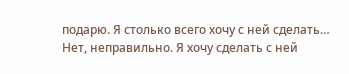подарю. Я столько всего хочу с ней сделать… Нет, неправильно. Я хочу сделать с ней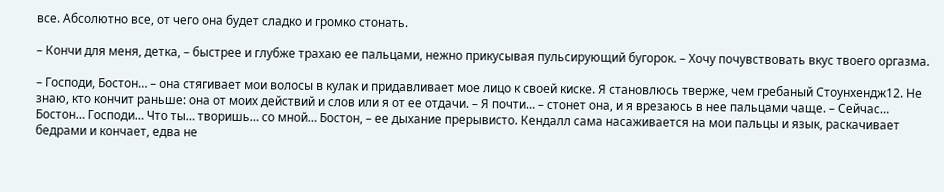все. Абсолютно все, от чего она будет сладко и громко стонать.

– Кончи для меня, детка, – быстрее и глубже трахаю ее пальцами, нежно прикусывая пульсирующий бугорок. – Хочу почувствовать вкус твоего оргазма.

– Господи, Бостон… – она стягивает мои волосы в кулак и придавливает мое лицо к своей киске. Я становлюсь тверже, чем гребаный Стоунхендж12. Не знаю, кто кончит раньше: она от моих действий и слов или я от ее отдачи. – Я почти… – стонет она, и я врезаюсь в нее пальцами чаще. – Сейчас… Бостон… Господи… Что ты… творишь… со мной… Бостон, – ее дыхание прерывисто. Кендалл сама насаживается на мои пальцы и язык, раскачивает бедрами и кончает, едва не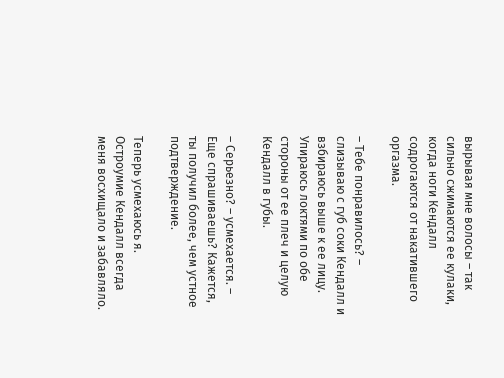вырывая мне волосы – так сильно сжимаются ее кулаки, когда ноги Кендалл содрогаются от накатившего оргазма.

– Тебе понравилось? – слизываю с губ соки Кендалл и взбираюсь выше к ее лицу. Упираюсь локтями по обе стороны от ее плеч и целую Кендалл в губы.

– Серьезно? – усмехается. – Еще спрашиваешь? Кажется, ты получил более, чем устное подтверждение.

Теперь усмехаюсь я. Остроумие Кендалл всегда меня восхищало и забавляло.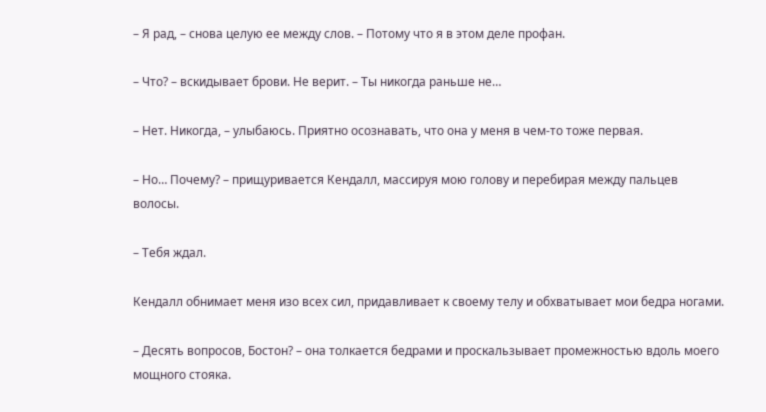– Я рад, – снова целую ее между слов. – Потому что я в этом деле профан.

– Что? – вскидывает брови. Не верит. – Ты никогда раньше не…

– Нет. Никогда, – улыбаюсь. Приятно осознавать, что она у меня в чем-то тоже первая.

– Но… Почему? – прищуривается Кендалл, массируя мою голову и перебирая между пальцев волосы.

– Тебя ждал.

Кендалл обнимает меня изо всех сил, придавливает к своему телу и обхватывает мои бедра ногами.

– Десять вопросов, Бостон? – она толкается бедрами и проскальзывает промежностью вдоль моего мощного стояка.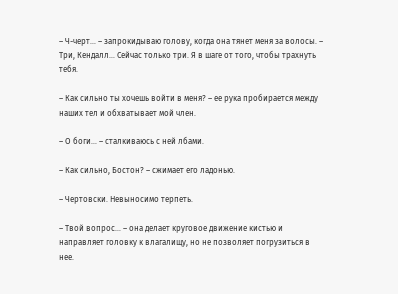– Ч-черт… – запрокидываю голову, когда она тянет меня за волосы. – Три, Кендалл… Сейчас только три. Я в шаге от того, чтобы трахнуть тебя.

– Как сильно ты хочешь войти в меня? – ее рука пробирается между наших тел и обхватывает мой член.

– О боги… – сталкиваюсь с ней лбами.

– Как сильно, Бостон? – сжимает его ладонью.

– Чертовски. Невыносимо терпеть.

– Твой вопрос… – она делает круговое движение кистью и направляет головку к влагалищу, но не позволяет погрузиться в нее.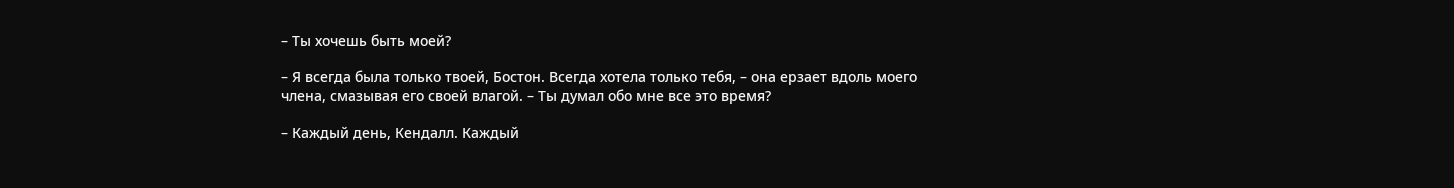– Ты хочешь быть моей?

– Я всегда была только твоей, Бостон. Всегда хотела только тебя, – она ерзает вдоль моего члена, смазывая его своей влагой. – Ты думал обо мне все это время?

– Каждый день, Кендалл. Каждый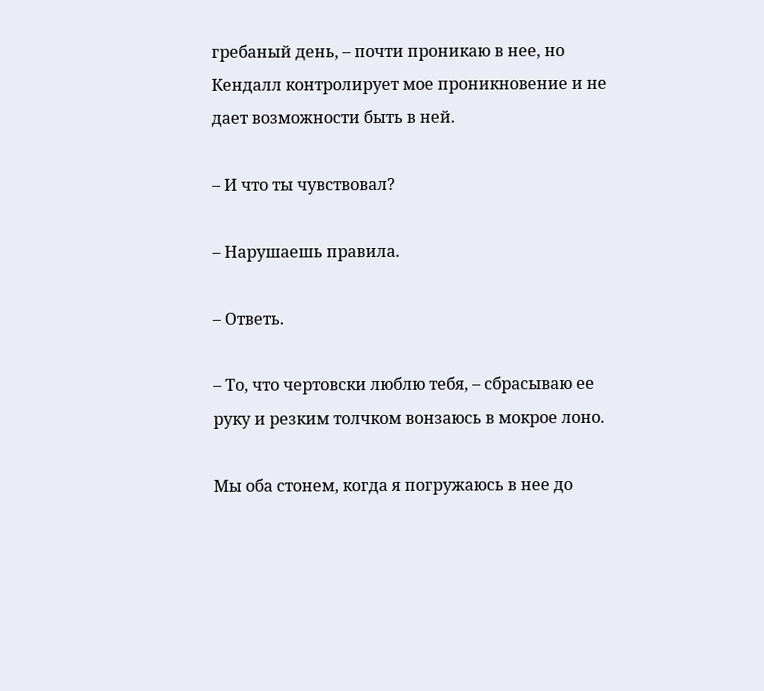гребаный день, – почти проникаю в нее, но Кендалл контролирует мое проникновение и не дает возможности быть в ней.

– И что ты чувствовал?

– Нарушаешь правила.

– Ответь.

– То, что чертовски люблю тебя, – сбрасываю ее руку и резким толчком вонзаюсь в мокрое лоно.

Мы оба стонем, когда я погружаюсь в нее до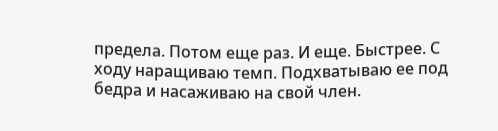предела. Потом еще раз. И еще. Быстрее. С ходу наращиваю темп. Подхватываю ее под бедра и насаживаю на свой член.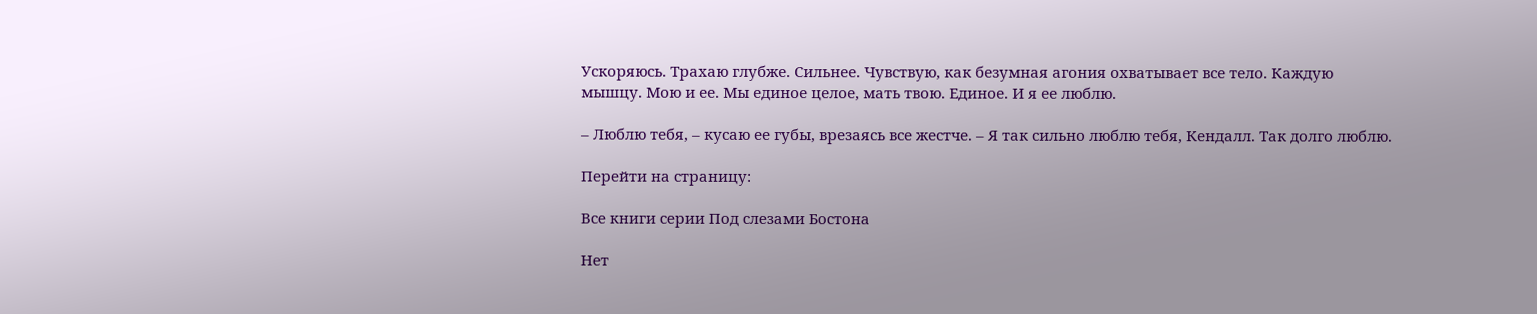Ускоряюсь. Трахаю глубже. Сильнее. Чувствую, как безумная агония охватывает все тело. Каждую мышцу. Мою и ее. Мы единое целое, мать твою. Единое. И я ее люблю.

– Люблю тебя, – кусаю ее губы, врезаясь все жестче. – Я так сильно люблю тебя, Кендалл. Так долго люблю.

Перейти на страницу:

Все книги серии Под слезами Бостона

Нет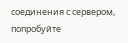соединения с сервером, попробуйте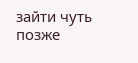зайти чуть позже